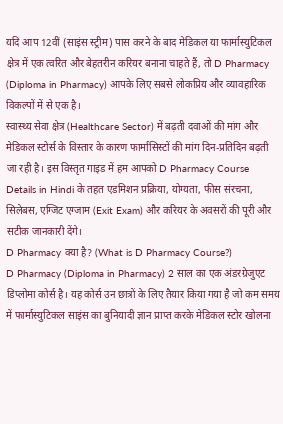यदि आप 12वीं (साइंस स्ट्रीम) पास करने के बाद मेडिकल या फार्मास्युटिकल क्षेत्र में एक त्वरित और बेहतरीन करियर बनाना चाहते हैं, तो D Pharmacy (Diploma in Pharmacy) आपके लिए सबसे लोकप्रिय और व्यावहारिक विकल्पों में से एक है।
स्वास्थ्य सेवा क्षेत्र (Healthcare Sector) में बढ़ती दवाओं की मांग और मेडिकल स्टोर्स के विस्तार के कारण फार्मासिस्टों की मांग दिन-प्रतिदिन बढ़ती जा रही है। इस विस्तृत गाइड में हम आपको D Pharmacy Course Details in Hindi के तहत एडमिशन प्रक्रिया, योग्यता, फीस संरचना, सिलेबस, एग्जिट एग्जाम (Exit Exam) और करियर के अवसरों की पूरी और सटीक जानकारी देंगे।
D Pharmacy क्या है? (What is D Pharmacy Course?)
D Pharmacy (Diploma in Pharmacy) 2 साल का एक अंडरग्रेजुएट डिप्लोमा कोर्स है। यह कोर्स उन छात्रों के लिए तैयार किया गया है जो कम समय में फार्मास्युटिकल साइंस का बुनियादी ज्ञान प्राप्त करके मेडिकल स्टोर खोलना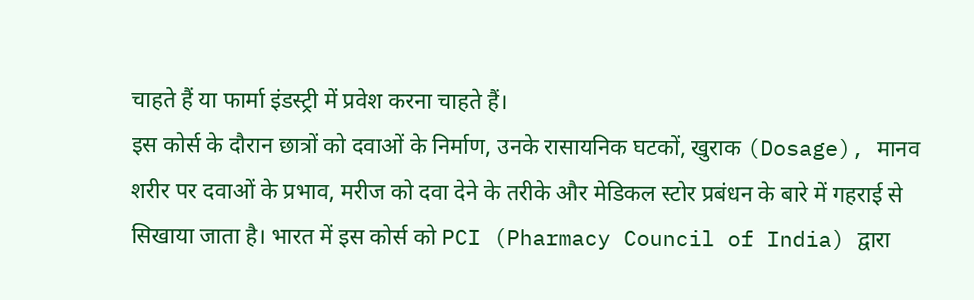चाहते हैं या फार्मा इंडस्ट्री में प्रवेश करना चाहते हैं।
इस कोर्स के दौरान छात्रों को दवाओं के निर्माण, उनके रासायनिक घटकों, खुराक (Dosage), मानव शरीर पर दवाओं के प्रभाव, मरीज को दवा देने के तरीके और मेडिकल स्टोर प्रबंधन के बारे में गहराई से सिखाया जाता है। भारत में इस कोर्स को PCI (Pharmacy Council of India) द्वारा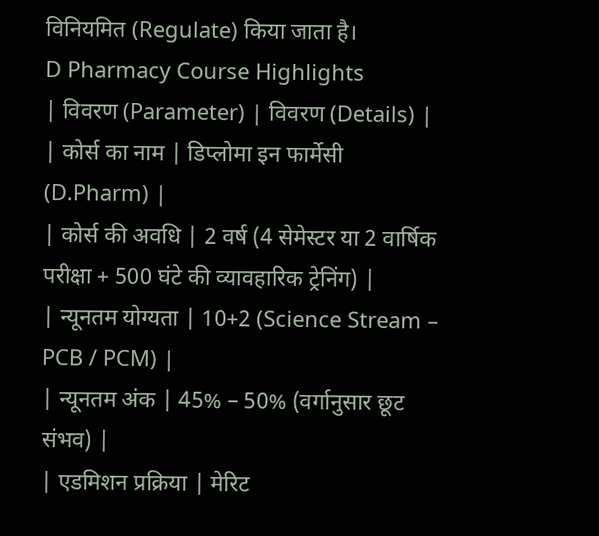विनियमित (Regulate) किया जाता है।
D Pharmacy Course Highlights
| विवरण (Parameter) | विवरण (Details) |
| कोर्स का नाम | डिप्लोमा इन फार्मेसी (D.Pharm) |
| कोर्स की अवधि | 2 वर्ष (4 सेमेस्टर या 2 वार्षिक परीक्षा + 500 घंटे की व्यावहारिक ट्रेनिंग) |
| न्यूनतम योग्यता | 10+2 (Science Stream – PCB / PCM) |
| न्यूनतम अंक | 45% – 50% (वर्गानुसार छूट संभव) |
| एडमिशन प्रक्रिया | मेरिट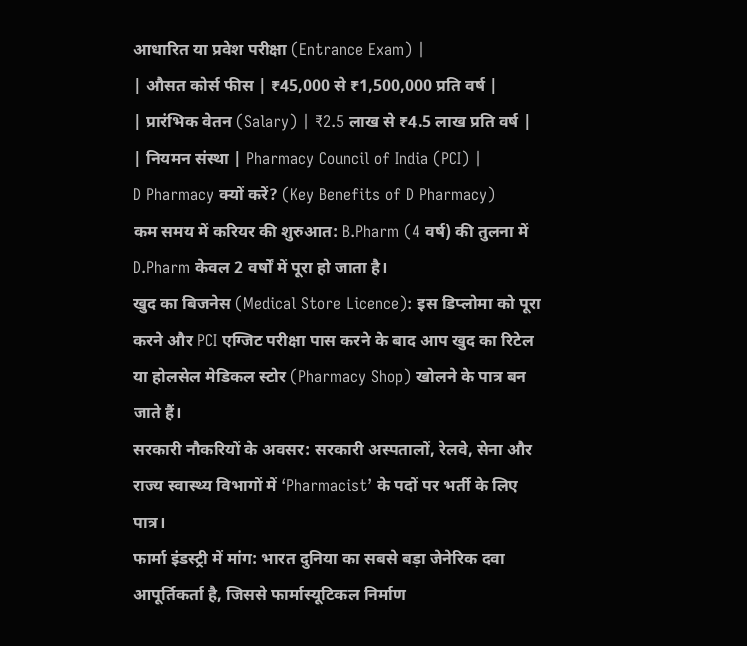आधारित या प्रवेश परीक्षा (Entrance Exam) |
| औसत कोर्स फीस | ₹45,000 से ₹1,500,000 प्रति वर्ष |
| प्रारंभिक वेतन (Salary) | ₹2.5 लाख से ₹4.5 लाख प्रति वर्ष |
| नियमन संस्था | Pharmacy Council of India (PCI) |
D Pharmacy क्यों करें? (Key Benefits of D Pharmacy)
कम समय में करियर की शुरुआत: B.Pharm (4 वर्ष) की तुलना में D.Pharm केवल 2 वर्षों में पूरा हो जाता है।
खुद का बिजनेस (Medical Store Licence): इस डिप्लोमा को पूरा करने और PCI एग्जिट परीक्षा पास करने के बाद आप खुद का रिटेल या होलसेल मेडिकल स्टोर (Pharmacy Shop) खोलने के पात्र बन जाते हैं।
सरकारी नौकरियों के अवसर: सरकारी अस्पतालों, रेलवे, सेना और राज्य स्वास्थ्य विभागों में ‘Pharmacist’ के पदों पर भर्ती के लिए पात्र।
फार्मा इंडस्ट्री में मांग: भारत दुनिया का सबसे बड़ा जेनेरिक दवा आपूर्तिकर्ता है, जिससे फार्मास्यूटिकल निर्माण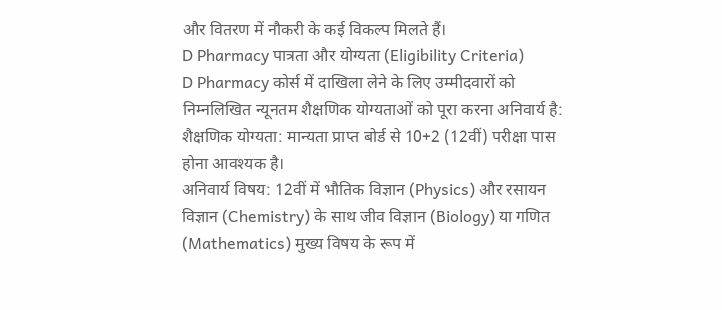और वितरण में नौकरी के कई विकल्प मिलते हैं।
D Pharmacy पात्रता और योग्यता (Eligibility Criteria)
D Pharmacy कोर्स में दाखिला लेने के लिए उम्मीदवारों को निम्नलिखित न्यूनतम शैक्षणिक योग्यताओं को पूरा करना अनिवार्य है:
शैक्षणिक योग्यता: मान्यता प्राप्त बोर्ड से 10+2 (12वीं) परीक्षा पास होना आवश्यक है।
अनिवार्य विषय: 12वीं में भौतिक विज्ञान (Physics) और रसायन विज्ञान (Chemistry) के साथ जीव विज्ञान (Biology) या गणित (Mathematics) मुख्य विषय के रूप में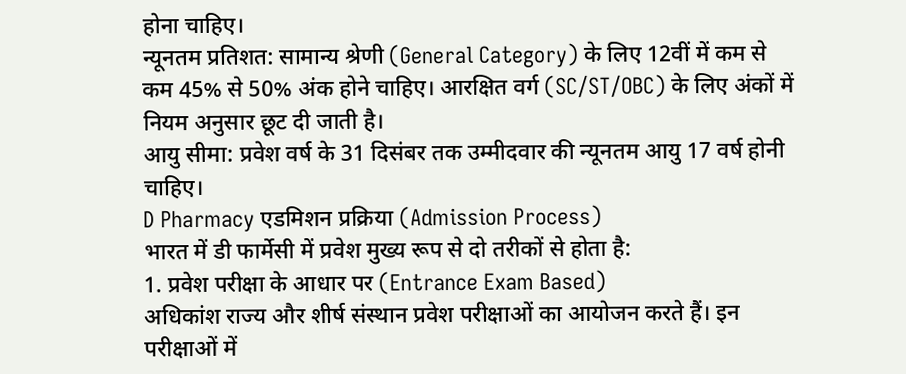होना चाहिए।
न्यूनतम प्रतिशत: सामान्य श्रेणी (General Category) के लिए 12वीं में कम से कम 45% से 50% अंक होने चाहिए। आरक्षित वर्ग (SC/ST/OBC) के लिए अंकों में नियम अनुसार छूट दी जाती है।
आयु सीमा: प्रवेश वर्ष के 31 दिसंबर तक उम्मीदवार की न्यूनतम आयु 17 वर्ष होनी चाहिए।
D Pharmacy एडमिशन प्रक्रिया (Admission Process)
भारत में डी फार्मेसी में प्रवेश मुख्य रूप से दो तरीकों से होता है:
1. प्रवेश परीक्षा के आधार पर (Entrance Exam Based)
अधिकांश राज्य और शीर्ष संस्थान प्रवेश परीक्षाओं का आयोजन करते हैं। इन परीक्षाओं में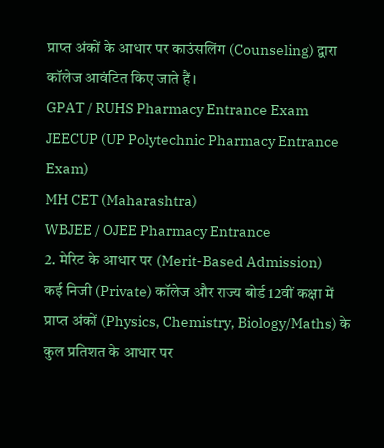प्राप्त अंकों के आधार पर काउंसलिंग (Counseling) द्वारा कॉलेज आवंटित किए जाते हैं।
GPAT / RUHS Pharmacy Entrance Exam
JEECUP (UP Polytechnic Pharmacy Entrance Exam)
MH CET (Maharashtra)
WBJEE / OJEE Pharmacy Entrance
2. मेरिट के आधार पर (Merit-Based Admission)
कई निजी (Private) कॉलेज और राज्य बोर्ड 12वीं कक्षा में प्राप्त अंकों (Physics, Chemistry, Biology/Maths) के कुल प्रतिशत के आधार पर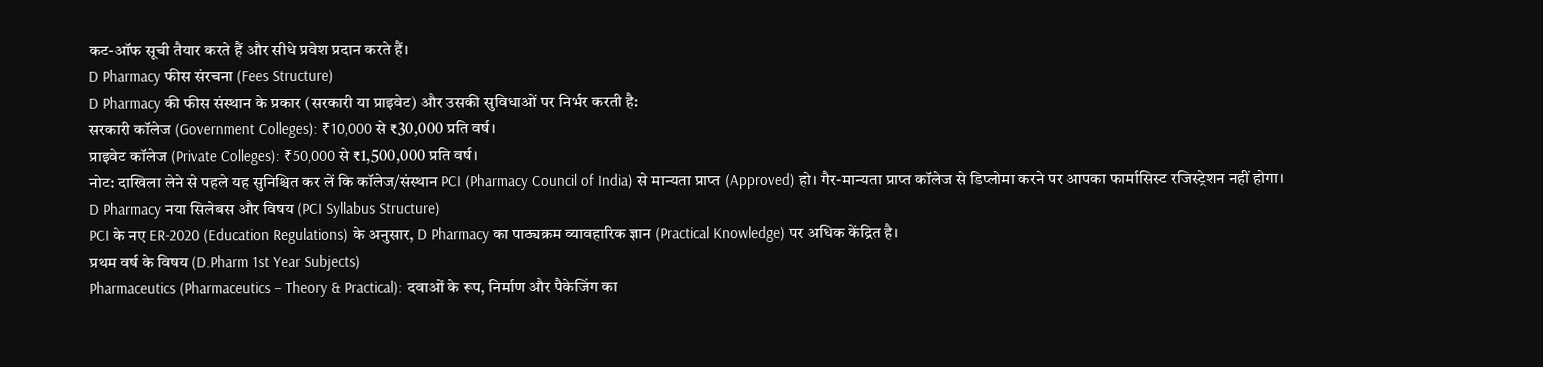कट-ऑफ सूची तैयार करते हैं और सीधे प्रवेश प्रदान करते हैं।
D Pharmacy फीस संरचना (Fees Structure)
D Pharmacy की फीस संस्थान के प्रकार (सरकारी या प्राइवेट) और उसकी सुविधाओं पर निर्भर करती है:
सरकारी कॉलेज (Government Colleges): ₹10,000 से ₹30,000 प्रति वर्ष।
प्राइवेट कॉलेज (Private Colleges): ₹50,000 से ₹1,500,000 प्रति वर्ष।
नोट: दाखिला लेने से पहले यह सुनिश्चित कर लें कि कॉलेज/संस्थान PCI (Pharmacy Council of India) से मान्यता प्राप्त (Approved) हो। गैर-मान्यता प्राप्त कॉलेज से डिप्लोमा करने पर आपका फार्मासिस्ट रजिस्ट्रेशन नहीं होगा।
D Pharmacy नया सिलेबस और विषय (PCI Syllabus Structure)
PCI के नए ER-2020 (Education Regulations) के अनुसार, D Pharmacy का पाठ्यक्रम व्यावहारिक ज्ञान (Practical Knowledge) पर अधिक केंद्रित है।
प्रथम वर्ष के विषय (D.Pharm 1st Year Subjects)
Pharmaceutics (Pharmaceutics – Theory & Practical): दवाओं के रूप, निर्माण और पैकेजिंग का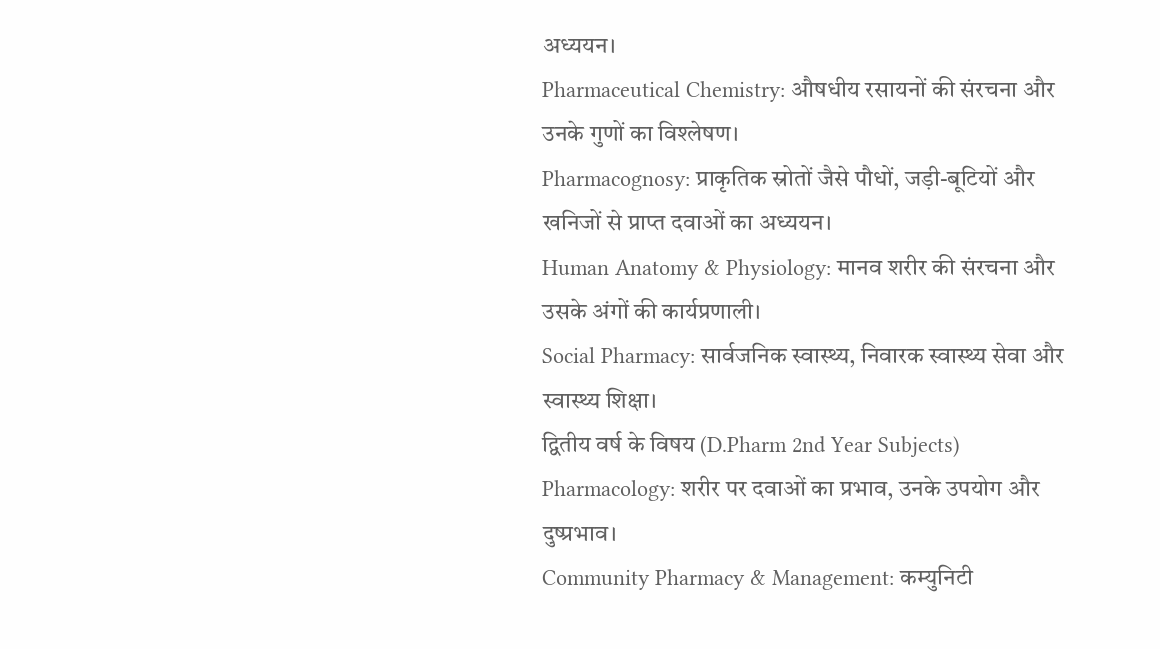अध्ययन।
Pharmaceutical Chemistry: औषधीय रसायनों की संरचना और उनके गुणों का विश्लेषण।
Pharmacognosy: प्राकृतिक स्रोतों जैसे पौधों, जड़ी-बूटियों और खनिजों से प्राप्त दवाओं का अध्ययन।
Human Anatomy & Physiology: मानव शरीर की संरचना और उसके अंगों की कार्यप्रणाली।
Social Pharmacy: सार्वजनिक स्वास्थ्य, निवारक स्वास्थ्य सेवा और स्वास्थ्य शिक्षा।
द्वितीय वर्ष के विषय (D.Pharm 2nd Year Subjects)
Pharmacology: शरीर पर दवाओं का प्रभाव, उनके उपयोग और दुष्प्रभाव।
Community Pharmacy & Management: कम्युनिटी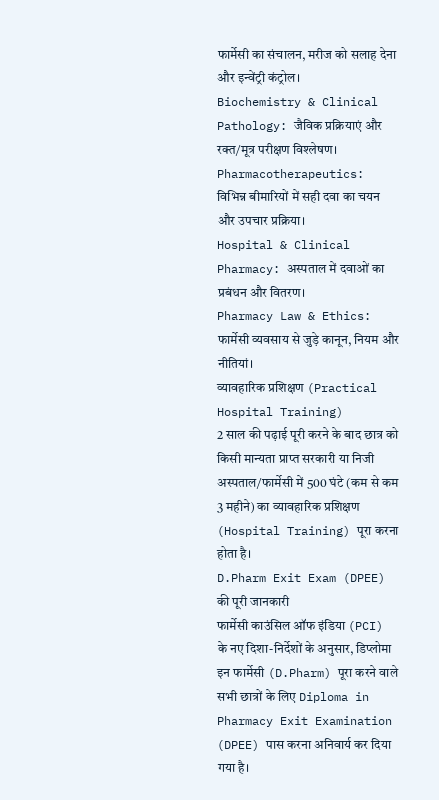फार्मेसी का संचालन, मरीज को सलाह देना और इन्वेंट्री कंट्रोल।
Biochemistry & Clinical Pathology: जैविक प्रक्रियाएं और रक्त/मूत्र परीक्षण विश्लेषण।
Pharmacotherapeutics: विभिन्न बीमारियों में सही दवा का चयन और उपचार प्रक्रिया।
Hospital & Clinical Pharmacy: अस्पताल में दवाओं का प्रबंधन और वितरण।
Pharmacy Law & Ethics: फार्मेसी व्यवसाय से जुड़े कानून, नियम और नीतियां।
व्यावहारिक प्रशिक्षण (Practical Hospital Training)
2 साल की पढ़ाई पूरी करने के बाद छात्र को किसी मान्यता प्राप्त सरकारी या निजी अस्पताल/फार्मेसी में 500 घंटे (कम से कम 3 महीने) का व्यावहारिक प्रशिक्षण (Hospital Training) पूरा करना होता है।
D.Pharm Exit Exam (DPEE) की पूरी जानकारी
फार्मेसी काउंसिल ऑफ इंडिया (PCI) के नए दिशा-निर्देशों के अनुसार, डिप्लोमा इन फार्मेसी (D.Pharm) पूरा करने वाले सभी छात्रों के लिए Diploma in Pharmacy Exit Examination (DPEE) पास करना अनिवार्य कर दिया गया है।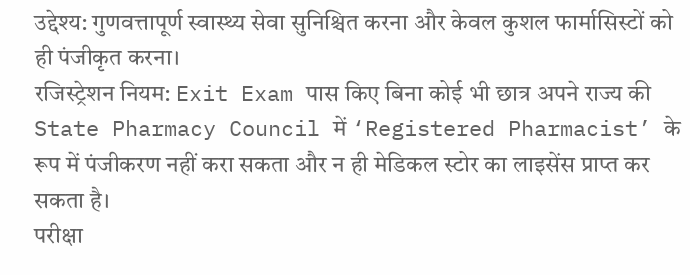उद्देश्य: गुणवत्तापूर्ण स्वास्थ्य सेवा सुनिश्चित करना और केवल कुशल फार्मासिस्टों को ही पंजीकृत करना।
रजिस्ट्रेशन नियम: Exit Exam पास किए बिना कोई भी छात्र अपने राज्य की State Pharmacy Council में ‘Registered Pharmacist’ के रूप में पंजीकरण नहीं करा सकता और न ही मेडिकल स्टोर का लाइसेंस प्राप्त कर सकता है।
परीक्षा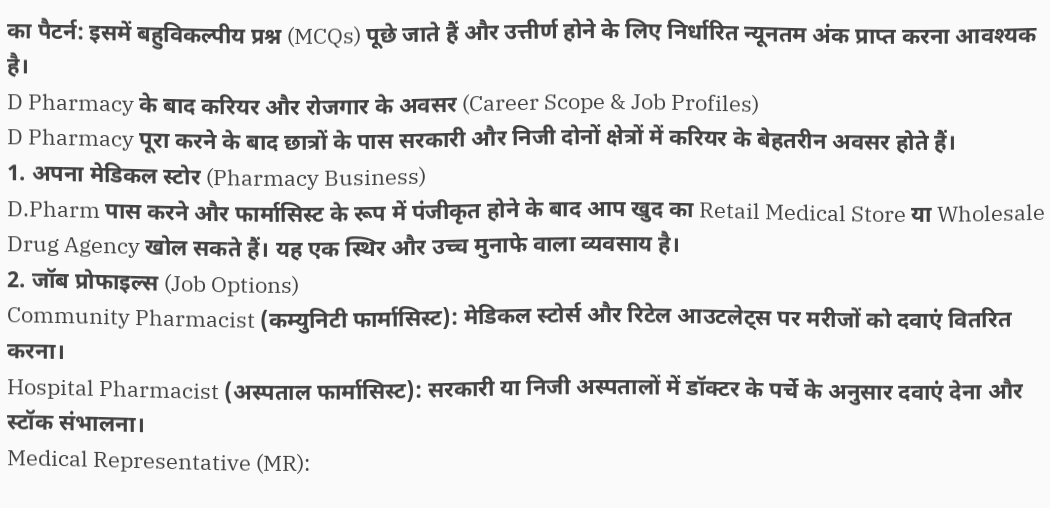का पैटर्न: इसमें बहुविकल्पीय प्रश्न (MCQs) पूछे जाते हैं और उत्तीर्ण होने के लिए निर्धारित न्यूनतम अंक प्राप्त करना आवश्यक है।
D Pharmacy के बाद करियर और रोजगार के अवसर (Career Scope & Job Profiles)
D Pharmacy पूरा करने के बाद छात्रों के पास सरकारी और निजी दोनों क्षेत्रों में करियर के बेहतरीन अवसर होते हैं।
1. अपना मेडिकल स्टोर (Pharmacy Business)
D.Pharm पास करने और फार्मासिस्ट के रूप में पंजीकृत होने के बाद आप खुद का Retail Medical Store या Wholesale Drug Agency खोल सकते हैं। यह एक स्थिर और उच्च मुनाफे वाला व्यवसाय है।
2. जॉब प्रोफाइल्स (Job Options)
Community Pharmacist (कम्युनिटी फार्मासिस्ट): मेडिकल स्टोर्स और रिटेल आउटलेट्स पर मरीजों को दवाएं वितरित करना।
Hospital Pharmacist (अस्पताल फार्मासिस्ट): सरकारी या निजी अस्पतालों में डॉक्टर के पर्चे के अनुसार दवाएं देना और स्टॉक संभालना।
Medical Representative (MR):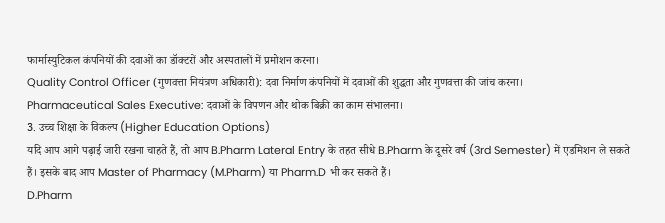फार्मास्युटिकल कंपनियों की दवाओं का डॉक्टरों और अस्पतालों में प्रमोशन करना।
Quality Control Officer (गुणवत्ता नियंत्रण अधिकारी): दवा निर्माण कंपनियों में दवाओं की शुद्धता और गुणवत्ता की जांच करना।
Pharmaceutical Sales Executive: दवाओं के विपणन और थोक बिक्री का काम संभालना।
3. उच्च शिक्षा के विकल्प (Higher Education Options)
यदि आप आगे पढ़ाई जारी रखना चाहते हैं, तो आप B.Pharm Lateral Entry के तहत सीधे B.Pharm के दूसरे वर्ष (3rd Semester) में एडमिशन ले सकते हैं। इसके बाद आप Master of Pharmacy (M.Pharm) या Pharm.D भी कर सकते हैं।
D.Pharm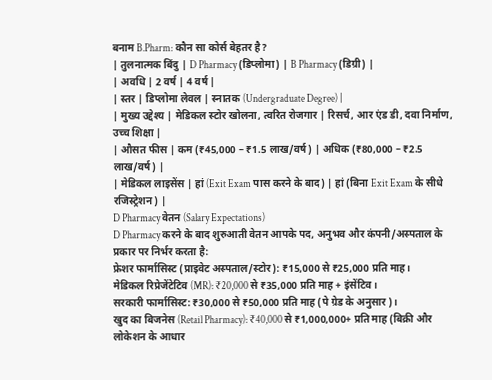बनाम B.Pharm: कौन सा कोर्स बेहतर है?
| तुलनात्मक बिंदु | D Pharmacy (डिप्लोमा) | B Pharmacy (डिग्री) |
| अवधि | 2 वर्ष | 4 वर्ष |
| स्तर | डिप्लोमा लेवल | स्नातक (Undergraduate Degree) |
| मुख्य उद्देश्य | मेडिकल स्टोर खोलना, त्वरित रोजगार | रिसर्च, आर एंड डी, दवा निर्माण, उच्च शिक्षा |
| औसत फीस | कम (₹45,000 – ₹1.5 लाख/वर्ष) | अधिक (₹80,000 – ₹2.5 लाख/वर्ष) |
| मेडिकल लाइसेंस | हां (Exit Exam पास करने के बाद) | हां (बिना Exit Exam के सीधे रजिस्ट्रेशन) |
D Pharmacy वेतन (Salary Expectations)
D Pharmacy करने के बाद शुरुआती वेतन आपके पद, अनुभव और कंपनी/अस्पताल के प्रकार पर निर्भर करता है:
फ्रेशर फार्मासिस्ट (प्राइवेट अस्पताल/स्टोर): ₹15,000 से ₹25,000 प्रति माह।
मेडिकल रिप्रेजेंटेटिव (MR): ₹20,000 से ₹35,000 प्रति माह + इंसेंटिव।
सरकारी फार्मासिस्ट: ₹30,000 से ₹50,000 प्रति माह (पे ग्रेड के अनुसार)।
खुद का बिजनेस (Retail Pharmacy): ₹40,000 से ₹1,000,000+ प्रति माह (बिक्री और लोकेशन के आधार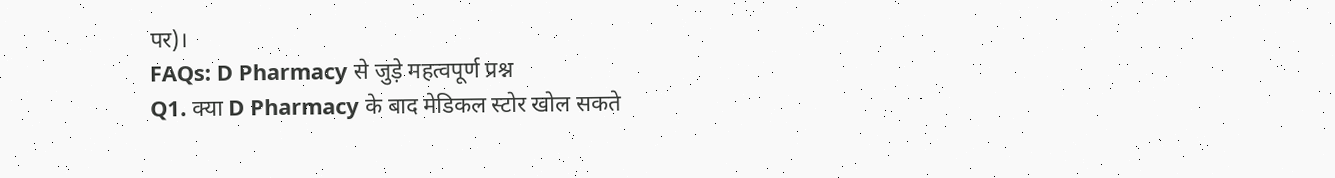पर)।
FAQs: D Pharmacy से जुड़े महत्वपूर्ण प्रश्न
Q1. क्या D Pharmacy के बाद मेडिकल स्टोर खोल सकते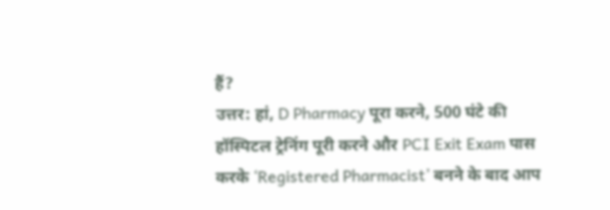हैं?
उत्तर: हां, D Pharmacy पूरा करने, 500 घंटे की हॉस्पिटल ट्रेनिंग पूरी करने और PCI Exit Exam पास करके ‘Registered Pharmacist’ बनने के बाद आप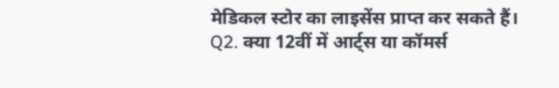मेडिकल स्टोर का लाइसेंस प्राप्त कर सकते हैं।
Q2. क्या 12वीं में आर्ट्स या कॉमर्स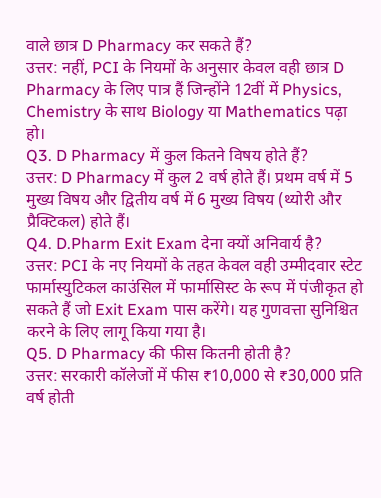वाले छात्र D Pharmacy कर सकते हैं?
उत्तर: नहीं, PCI के नियमों के अनुसार केवल वही छात्र D Pharmacy के लिए पात्र हैं जिन्होंने 12वीं में Physics, Chemistry के साथ Biology या Mathematics पढ़ा हो।
Q3. D Pharmacy में कुल कितने विषय होते हैं?
उत्तर: D Pharmacy में कुल 2 वर्ष होते हैं। प्रथम वर्ष में 5 मुख्य विषय और द्वितीय वर्ष में 6 मुख्य विषय (थ्योरी और प्रैक्टिकल) होते हैं।
Q4. D.Pharm Exit Exam देना क्यों अनिवार्य है?
उत्तर: PCI के नए नियमों के तहत केवल वही उम्मीदवार स्टेट फार्मास्युटिकल काउंसिल में फार्मासिस्ट के रूप में पंजीकृत हो सकते हैं जो Exit Exam पास करेंगे। यह गुणवत्ता सुनिश्चित करने के लिए लागू किया गया है।
Q5. D Pharmacy की फीस कितनी होती है?
उत्तर: सरकारी कॉलेजों में फीस ₹10,000 से ₹30,000 प्रति वर्ष होती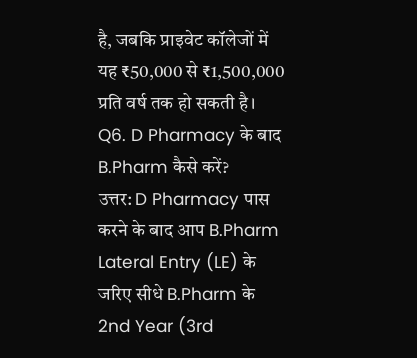है, जबकि प्राइवेट कॉलेजों में यह ₹50,000 से ₹1,500,000 प्रति वर्ष तक हो सकती है।
Q6. D Pharmacy के बाद B.Pharm कैसे करें?
उत्तर: D Pharmacy पास करने के बाद आप B.Pharm Lateral Entry (LE) के जरिए सीधे B.Pharm के 2nd Year (3rd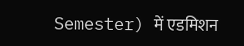Semester) में एडमिशन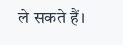ले सकते हैं।